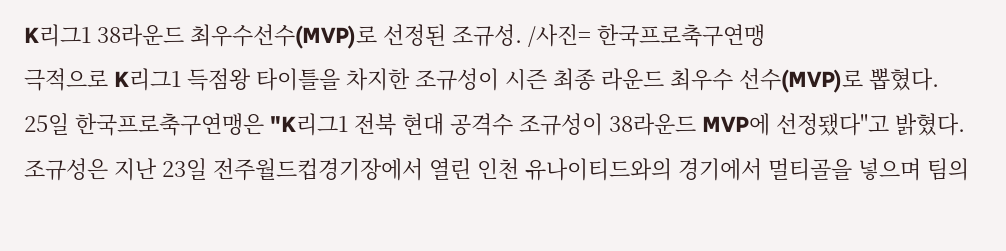K리그1 38라운드 최우수선수(MVP)로 선정된 조규성. /사진= 한국프로축구연맹
극적으로 K리그1 득점왕 타이틀을 차지한 조규성이 시즌 최종 라운드 최우수 선수(MVP)로 뽑혔다.
25일 한국프로축구연맹은 "K리그1 전북 현대 공격수 조규성이 38라운드 MVP에 선정됐다"고 밝혔다. 조규성은 지난 23일 전주월드컵경기장에서 열린 인천 유나이티드와의 경기에서 멀티골을 넣으며 팀의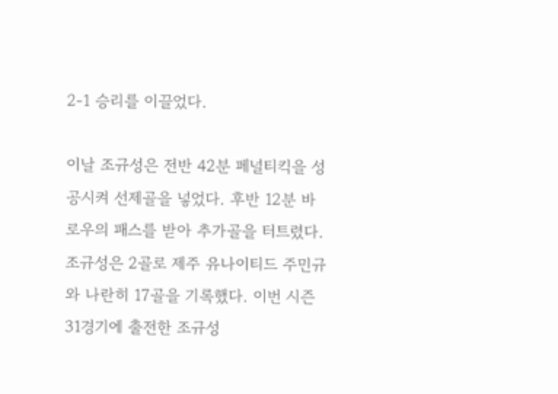2-1 승리를 이끌었다.

이날 조규성은 전반 42분 페널티킥을 성공시켜 선제골을 넣었다. 후반 12분 바로우의 패스를 받아 추가골을 터트렸다. 조규성은 2골로 제주 유나이티드 주민규와 나란히 17골을 기록했다. 이번 시즌 31경기에 출전한 조규성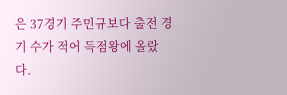은 37경기 주민규보다 출전 경기 수가 적어 득점왕에 올랐다.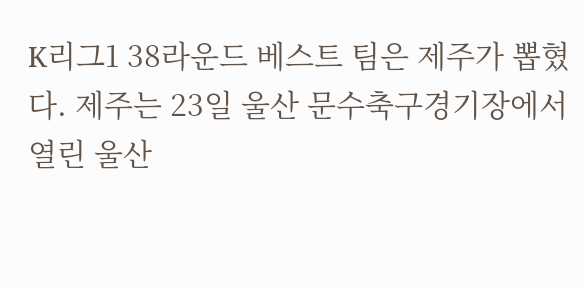K리그1 38라운드 베스트 팀은 제주가 뽑혔다. 제주는 23일 울산 문수축구경기장에서 열린 울산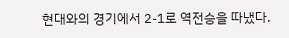현대와의 경기에서 2-1로 역전승을 따냈다.